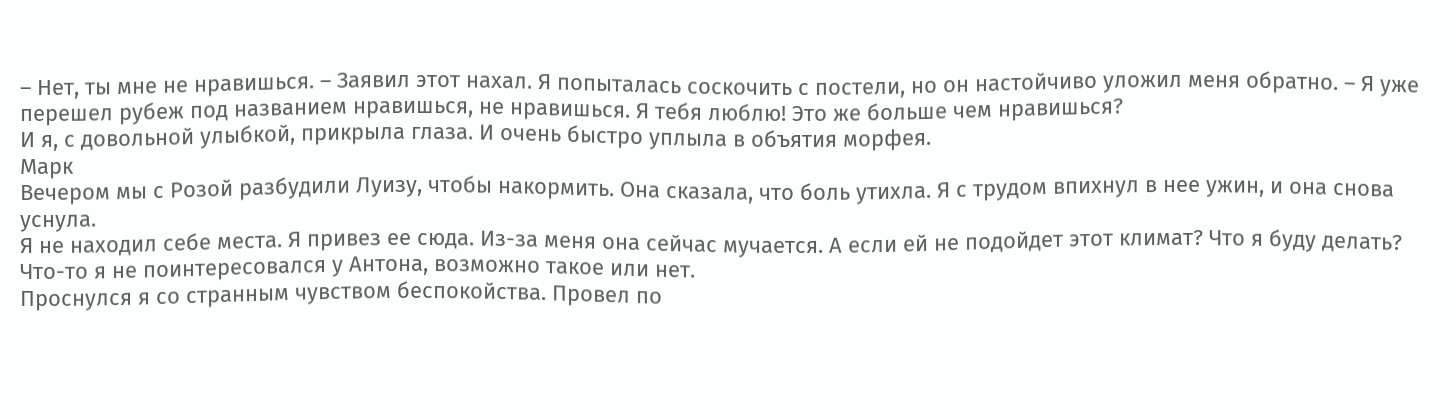– Нет, ты мне не нравишься. – Заявил этот нахал. Я попыталась соскочить с постели, но он настойчиво уложил меня обратно. – Я уже перешел рубеж под названием нравишься, не нравишься. Я тебя люблю! Это же больше чем нравишься?
И я, с довольной улыбкой, прикрыла глаза. И очень быстро уплыла в объятия морфея.
Марк
Вечером мы с Розой разбудили Луизу, чтобы накормить. Она сказала, что боль утихла. Я с трудом впихнул в нее ужин, и она снова уснула.
Я не находил себе места. Я привез ее сюда. Из-за меня она сейчас мучается. А если ей не подойдет этот климат? Что я буду делать? Что-то я не поинтересовался у Антона, возможно такое или нет.
Проснулся я со странным чувством беспокойства. Провел по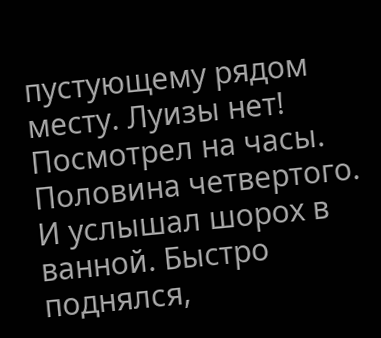пустующему рядом месту. Луизы нет! Посмотрел на часы. Половина четвертого. И услышал шорох в ванной. Быстро поднялся,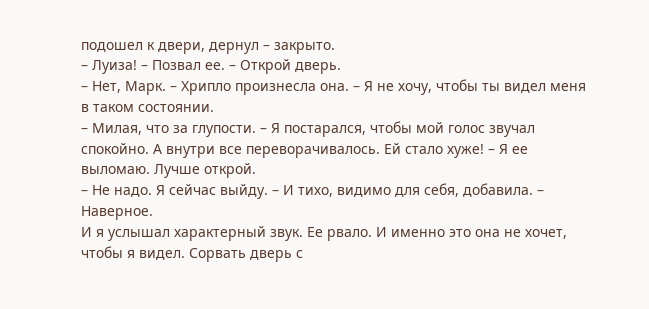подошел к двери, дернул – закрыто.
– Луиза! – Позвал ее. – Открой дверь.
– Нет, Марк. – Хрипло произнесла она. – Я не хочу, чтобы ты видел меня в таком состоянии.
– Милая, что за глупости. – Я постарался, чтобы мой голос звучал спокойно. А внутри все переворачивалось. Ей стало хуже! – Я ее выломаю. Лучше открой.
– Не надо. Я сейчас выйду. – И тихо, видимо для себя, добавила. – Наверное.
И я услышал характерный звук. Ее рвало. И именно это она не хочет, чтобы я видел. Сорвать дверь с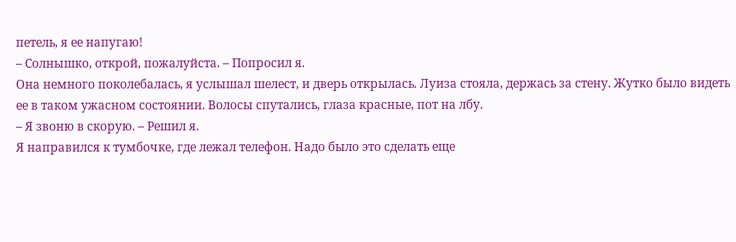петель, я ее напугаю!
– Солнышко, открой, пожалуйста. – Попросил я.
Она немного поколебалась, я услышал шелест, и дверь открылась. Луиза стояла, держась за стену. Жутко было видеть ее в таком ужасном состоянии. Волосы спутались, глаза красные, пот на лбу.
– Я звоню в скорую. – Решил я.
Я направился к тумбочке, где лежал телефон. Надо было это сделать еще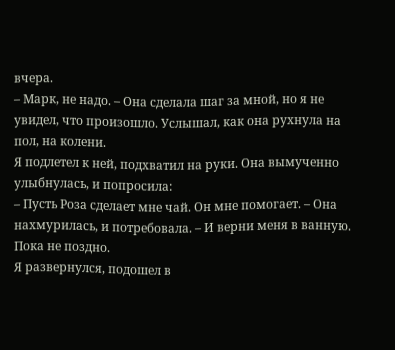вчера.
– Марк, не надо. – Она сделала шаг за мной, но я не увидел, что произошло. Услышал, как она рухнула на пол, на колени.
Я подлетел к ней, подхватил на руки. Она вымученно улыбнулась, и попросила:
– Пусть Роза сделает мне чай. Он мне помогает. – Она нахмурилась, и потребовала. – И верни меня в ванную. Пока не поздно.
Я развернулся, подошел в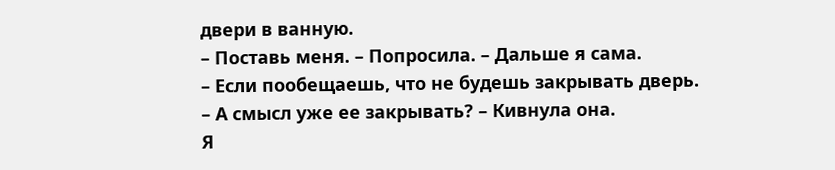двери в ванную.
– Поставь меня. – Попросила. – Дальше я сама.
– Если пообещаешь, что не будешь закрывать дверь.
– А смысл уже ее закрывать? – Кивнула она.
Я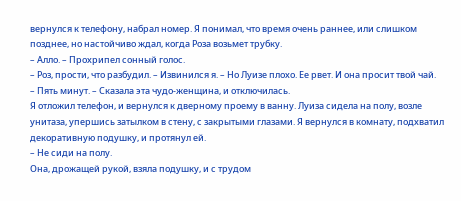вернулся к телефону, набрал номер. Я понимал, что время очень раннее, или слишком позднее, но настойчиво ждал, когда Роза возьмет трубку.
– Алло. – Прохрипел сонный голос.
– Роз, прости, что разбудил. – Извинился я. – Но Луизе плохо. Ее рвет. И она просит твой чай.
– Пять минут. – Сказала эта чудо-женщина, и отключилась.
Я отложил телефон, и вернулся к дверному проему в ванну. Луиза сидела на полу, возле унитаза, упершись затылком в стену, с закрытыми глазами. Я вернулся в комнату, подхватил декоративную подушку, и протянул ей.
– Не сиди на полу.
Она, дрожащей рукой, взяла подушку, и с трудом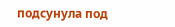подсунула под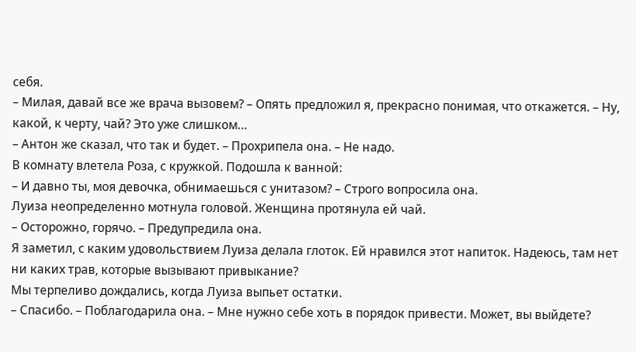себя.
– Милая, давай все же врача вызовем? – Опять предложил я, прекрасно понимая, что откажется. – Ну, какой, к черту, чай? Это уже слишком…
– Антон же сказал, что так и будет. – Прохрипела она. – Не надо.
В комнату влетела Роза, с кружкой. Подошла к ванной:
– И давно ты, моя девочка, обнимаешься с унитазом? – Строго вопросила она.
Луиза неопределенно мотнула головой. Женщина протянула ей чай.
– Осторожно, горячо. – Предупредила она.
Я заметил, с каким удовольствием Луиза делала глоток. Ей нравился этот напиток. Надеюсь, там нет ни каких трав, которые вызывают привыкание?
Мы терпеливо дождались, когда Луиза выпьет остатки.
– Спасибо. – Поблагодарила она. – Мне нужно себе хоть в порядок привести. Может, вы выйдете?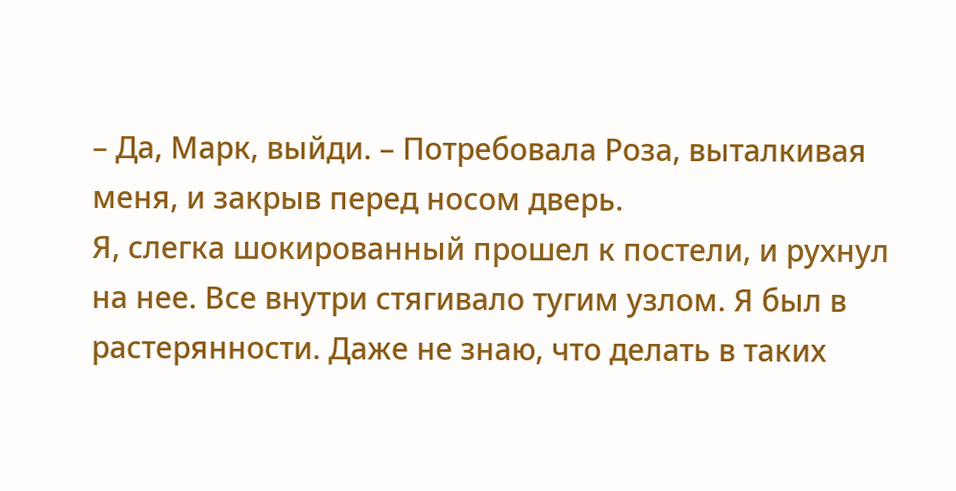– Да, Марк, выйди. – Потребовала Роза, выталкивая меня, и закрыв перед носом дверь.
Я, слегка шокированный прошел к постели, и рухнул на нее. Все внутри стягивало тугим узлом. Я был в растерянности. Даже не знаю, что делать в таких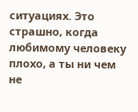ситуациях. Это страшно, когда любимому человеку плохо, а ты ни чем не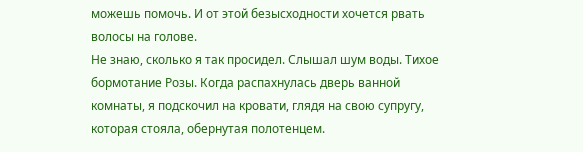можешь помочь. И от этой безысходности хочется рвать волосы на голове.
Не знаю, сколько я так просидел. Слышал шум воды. Тихое бормотание Розы. Когда распахнулась дверь ванной комнаты, я подскочил на кровати, глядя на свою супругу, которая стояла, обернутая полотенцем.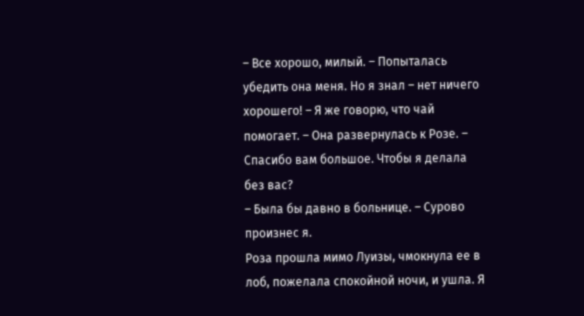– Все хорошо, милый. – Попыталась убедить она меня. Но я знал – нет ничего хорошего! – Я же говорю, что чай помогает. – Она развернулась к Розе. – Спасибо вам большое. Чтобы я делала без вас?
– Была бы давно в больнице. – Сурово произнес я.
Роза прошла мимо Луизы, чмокнула ее в лоб, пожелала спокойной ночи, и ушла. Я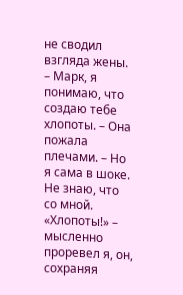не сводил взгляда жены.
– Марк, я понимаю, что создаю тебе хлопоты. – Она пожала плечами. – Но я сама в шоке. Не знаю, что со мной.
«Хлопоты!» – мысленно проревел я, он, сохраняя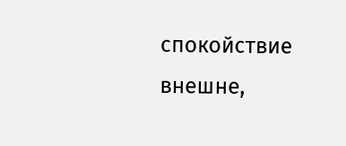спокойствие внешне,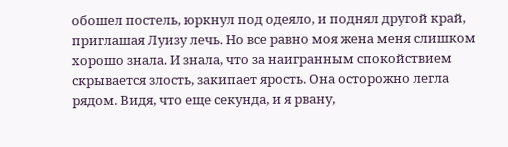обошел постель, юркнул под одеяло, и поднял другой край, приглашая Луизу лечь. Но все равно моя жена меня слишком хорошо знала. И знала, что за наигранным спокойствием скрывается злость, закипает ярость. Она осторожно легла рядом. Видя, что еще секунда, и я рвану,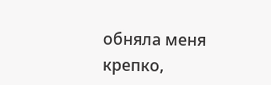обняла меня крепко,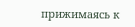прижимаясь к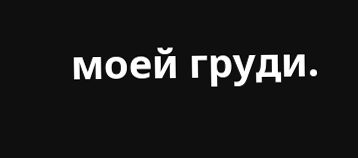моей груди.